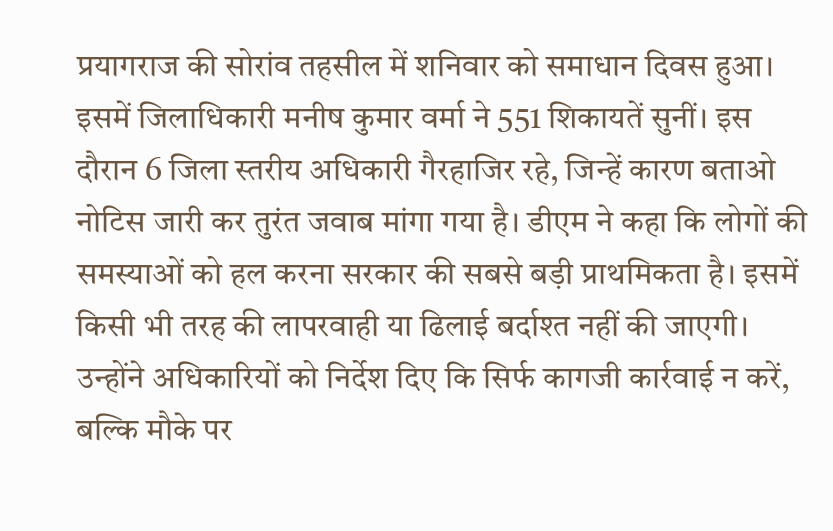प्रयागराज की सोरांव तहसील में शनिवार को समाधान दिवस हुआ। इसमें जिलाधिकारी मनीष कुमार वर्मा ने 551 शिकायतें सुनीं। इस दौरान 6 जिला स्तरीय अधिकारी गैरहाजिर रहे, जिन्हें कारण बताओ नोटिस जारी कर तुरंत जवाब मांगा गया है। डीएम ने कहा कि लोगों की समस्याओं को हल करना सरकार की सबसे बड़ी प्राथमिकता है। इसमें किसी भी तरह की लापरवाही या ढिलाई बर्दाश्त नहीं की जाएगी। उन्होंने अधिकारियों को निर्देश दिए कि सिर्फ कागजी कार्रवाई न करें, बल्कि मौके पर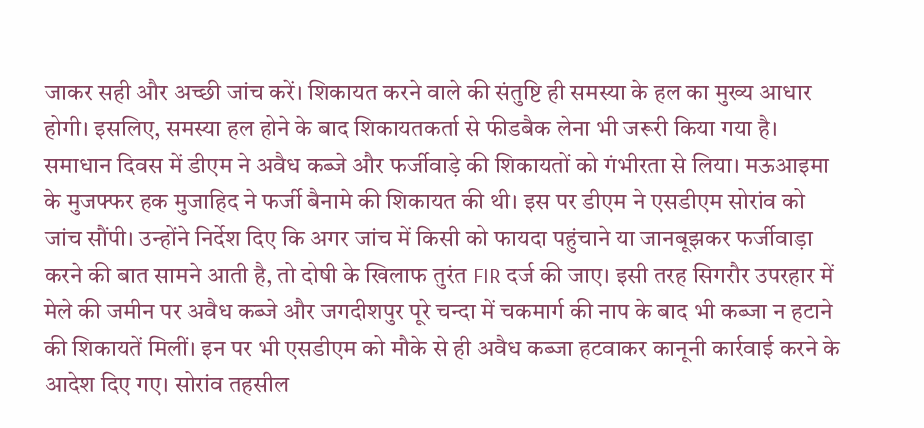जाकर सही और अच्छी जांच करें। शिकायत करने वाले की संतुष्टि ही समस्या के हल का मुख्य आधार होगी। इसलिए, समस्या हल होने के बाद शिकायतकर्ता से फीडबैक लेना भी जरूरी किया गया है। समाधान दिवस में डीएम ने अवैध कब्जे और फर्जीवाड़े की शिकायतों को गंभीरता से लिया। मऊआइमा के मुजफ्फर हक मुजाहिद ने फर्जी बैनामे की शिकायत की थी। इस पर डीएम ने एसडीएम सोरांव को जांच सौंपी। उन्होंने निर्देश दिए कि अगर जांच में किसी को फायदा पहुंचाने या जानबूझकर फर्जीवाड़ा करने की बात सामने आती है, तो दोषी के खिलाफ तुरंत FIR दर्ज की जाए। इसी तरह सिगरौर उपरहार में मेले की जमीन पर अवैध कब्जे और जगदीशपुर पूरे चन्दा में चकमार्ग की नाप के बाद भी कब्जा न हटाने की शिकायतें मिलीं। इन पर भी एसडीएम को मौके से ही अवैध कब्जा हटवाकर कानूनी कार्रवाई करने के आदेश दिए गए। सोरांव तहसील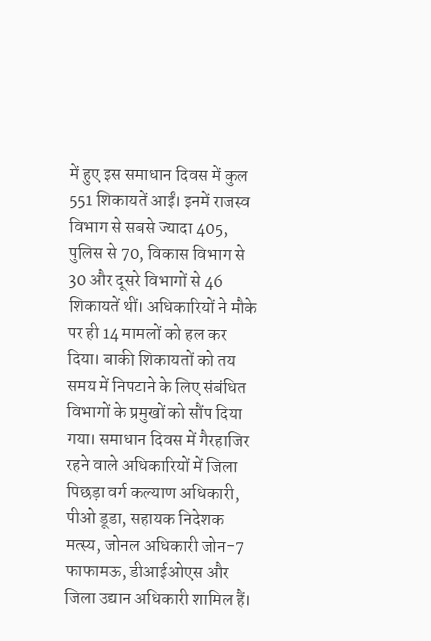में हुए इस समाधान दिवस में कुल 551 शिकायतें आईं। इनमें राजस्व विभाग से सबसे ज्यादा 405, पुलिस से 70, विकास विभाग से 30 और दूसरे विभागों से 46 शिकायतें थीं। अधिकारियों ने मौके पर ही 14 मामलों को हल कर दिया। बाकी शिकायतों को तय समय में निपटाने के लिए संबंधित विभागों के प्रमुखों को सौंप दिया गया। समाधान दिवस में गैरहाजिर रहने वाले अधिकारियों में जिला पिछड़ा वर्ग कल्याण अधिकारी, पीओ डूडा, सहायक निदेशक मत्स्य, जोनल अधिकारी जोन-7 फाफामऊ, डीआईओएस और जिला उद्यान अधिकारी शामिल हैं।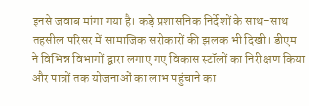इनसे जवाब मांगा गया है। कड़े प्रशासनिक निर्देशों के साथ-साथ तहसील परिसर में सामाजिक सरोकारों की झलक भी दिखी। डीएम ने विभिन्न विभागों द्वारा लगाए गए विकास स्टॉलों का निरीक्षण किया और पात्रों तक योजनाओं का लाभ पहुंचाने का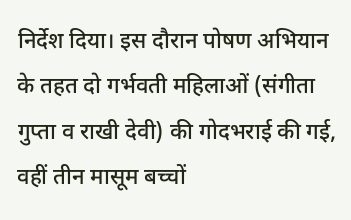निर्देश दिया। इस दौरान पोषण अभियान के तहत दो गर्भवती महिलाओं (संगीता गुप्ता व राखी देवी) की गोदभराई की गई, वहीं तीन मासूम बच्चों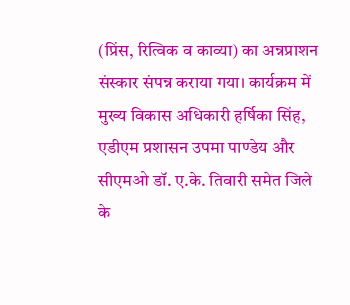(प्रिंस, रित्विक व काव्या) का अन्नप्राशन संस्कार संपन्न कराया गया। कार्यक्रम में मुख्य विकास अधिकारी हर्षिका सिंह, एडीएम प्रशासन उपमा पाण्डेय और सीएमओ डॉ. ए.के. तिवारी समेत जिले के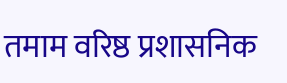तमाम वरिष्ठ प्रशासनिक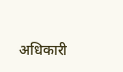अधिकारी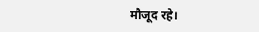मौजूद रहे।